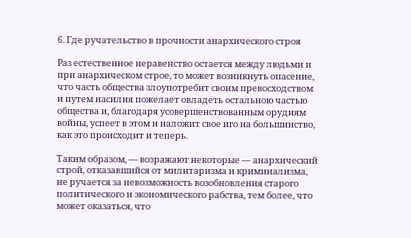6. Где ручательство в прочности анархического строя

Раз естественное неравенство остается между людьми и при анархическом строе, то может возникнуть опасение, что часть общества злоупотребит своим превосходством и путем насилия пожелает овладеть остальною частью общества и, благодаря усовершенствованным орудиям войны, успеет в этом и наложит свое иго на большинство, как это происходит и теперь.

Таким образом, — возражают некоторые — анархический строй, отказавшийся от милитаризма и криминализма, не ручается за невозможность возобновления старого политического и экономического рабства, тем более, что может оказаться, что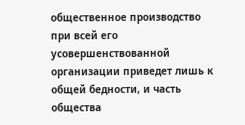общественное производство при всей его усовершенствованной организации приведет лишь к общей бедности, и часть общества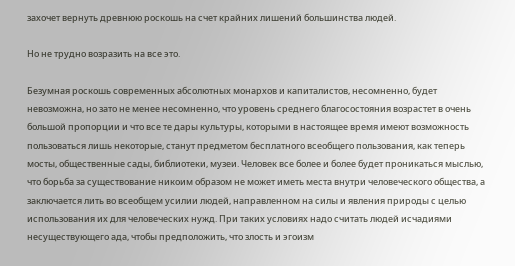захочет вернуть древнюю роскошь на счет крайних лишений большинства людей.

Но не трудно возразить на все это.

Безумная роскошь современных абсолютных монархов и капиталистов, несомненно, будет невозможна, но зато не менее несомненно, что уровень среднего благосостояния возрастет в очень большой пропорции и что все те дары культуры, которыми в настоящее время имеют возможность пользоваться лишь некоторые, станут предметом бесплатного всеобщего пользования, как теперь мосты, общественные сады, библиотеки, музеи. Человек все более и более будет проникаться мыслью, что борьба за существование никоим образом не может иметь места внутри человеческого общества, а заключается лить во всеобщем усилии людей, направленном на силы и явления природы с целью использования их для человеческих нужд. При таких условиях надо считать людей исчадиями несуществующего ада, чтобы предположить, что злость и эгоизм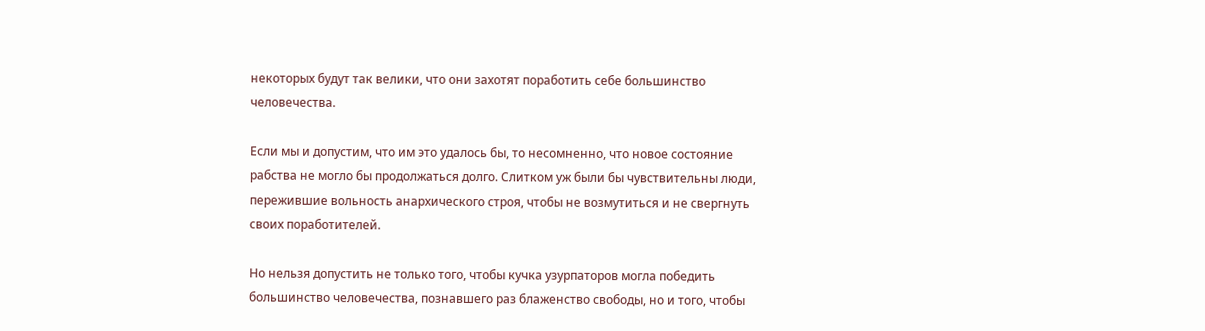некоторых будут так велики, что они захотят поработить себе большинство человечества.

Если мы и допустим, что им это удалось бы, то несомненно, что новое состояние рабства не могло бы продолжаться долго. Слитком уж были бы чувствительны люди, пережившие вольность анархического строя, чтобы не возмутиться и не свергнуть своих поработителей.

Но нельзя допустить не только того, чтобы кучка узурпаторов могла победить большинство человечества, познавшего раз блаженство свободы, но и того, чтобы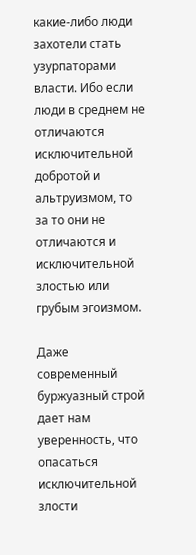какие-либо люди захотели стать узурпаторами власти. Ибо если люди в среднем не отличаются исключительной добротой и альтруизмом, то за то они не отличаются и исключительной злостью или грубым эгоизмом.

Даже современный буржуазный строй дает нам уверенность, что опасаться исключительной злости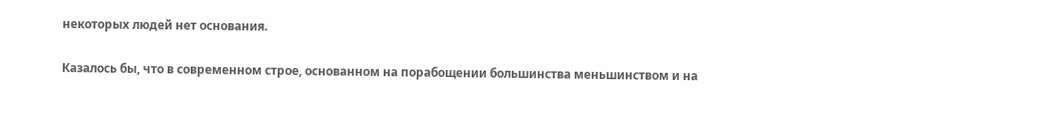некоторых людей нет основания.

Казалось бы, что в современном строе, основанном на порабощении большинства меньшинством и на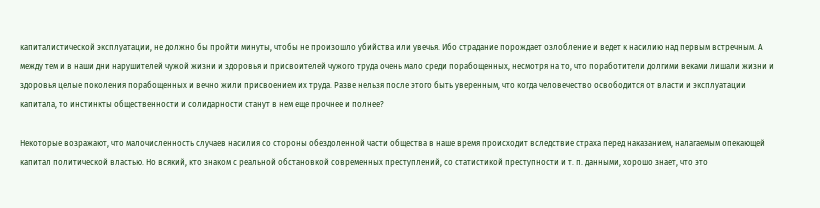капиталистической эксплуатации, не должно бы пройти минуты, чтобы не произошло убийства или увечья. Ибо страдание порождает озлобление и ведет к насилию над первым встречным. А между тем и в наши дни нарушителей чужой жизни и здоровья и присвоителей чужого труда очень мало среди порабощенных, несмотря на то, что поработители долгими веками лишали жизни и здоровья целые поколения порабощенных и вечно жили присвоением их труда. Разве нельзя после этого быть уверенным, что когда человечество освободится от власти и эксплуатации капитала, то инстинкты общественности и солидарности станут в нем еще прочнее и полнее?

Некоторые возражают, что малочисленность случаев насилия со стороны обездоленной части общества в наше время происходит вследствие страха перед наказанием, налагаемым опекающей капитал политической властью. Но всякий, кто знаком с реальной обстановкой современных преступлений, со статистикой преступности и т. п. данными, хорошо знает, что это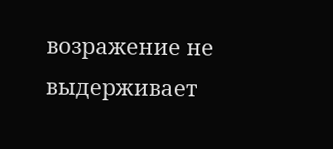возражение не выдерживает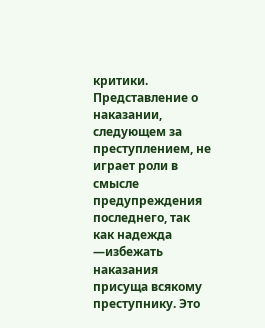критики. Представление о наказании, следующем за преступлением, не играет роли в смысле предупреждения последнего, так как надежда —избежать наказания присуща всякому преступнику. Это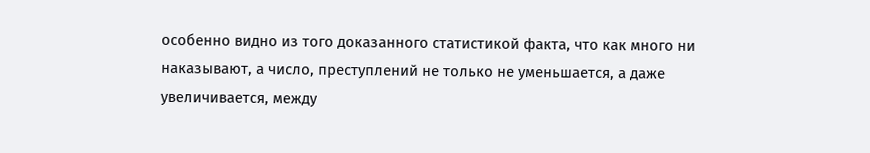особенно видно из того доказанного статистикой факта, что как много ни наказывают, а число, преступлений не только не уменьшается, а даже увеличивается, между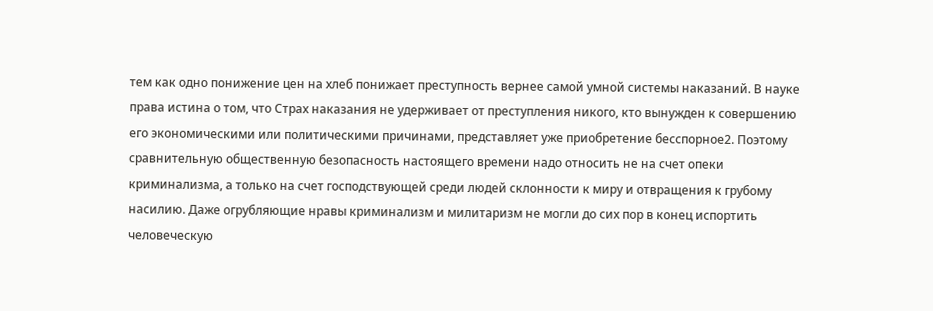тем как одно понижение цен на хлеб понижает преступность вернее самой умной системы наказаний. В науке права истина о том, что Страх наказания не удерживает от преступления никого, кто вынужден к совершению его экономическими или политическими причинами, представляет уже приобретение бесспорное2. Поэтому сравнительную общественную безопасность настоящего времени надо относить не на счет опеки криминализма, а только на счет господствующей среди людей склонности к миру и отвращения к грубому насилию. Даже огрубляющие нравы криминализм и милитаризм не могли до сих пор в конец испортить человеческую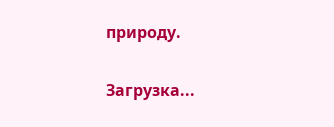природу.

Загрузка...